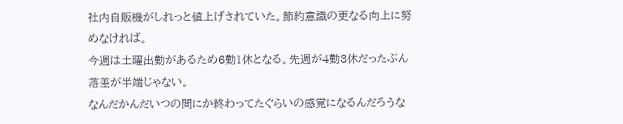社内自販機がしれっと値上げされていた。節約意識の更なる向上に努めなければ。
今週は土曜出勤があるため6勤1休となる。先週が4勤3休だったぶん落差が半端じゃない。
なんだかんだいつの間にか終わってたぐらいの感覚になるんだろうな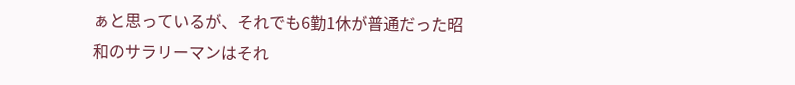ぁと思っているが、それでも6勤1休が普通だった昭和のサラリーマンはそれ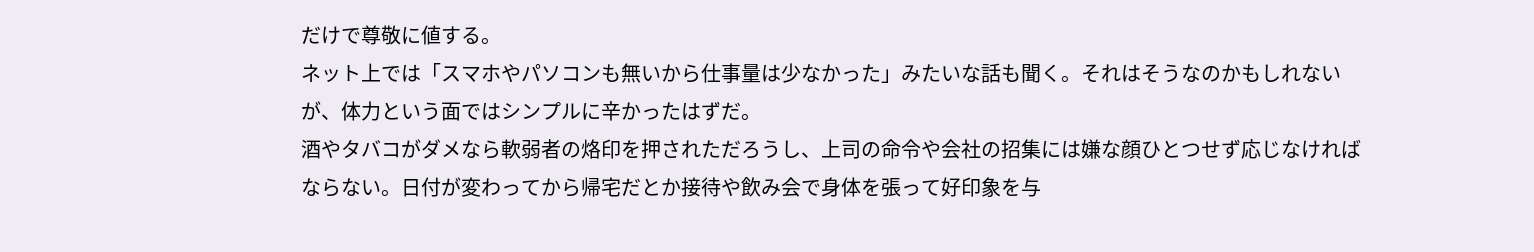だけで尊敬に値する。
ネット上では「スマホやパソコンも無いから仕事量は少なかった」みたいな話も聞く。それはそうなのかもしれないが、体力という面ではシンプルに辛かったはずだ。
酒やタバコがダメなら軟弱者の烙印を押されただろうし、上司の命令や会社の招集には嫌な顔ひとつせず応じなければならない。日付が変わってから帰宅だとか接待や飲み会で身体を張って好印象を与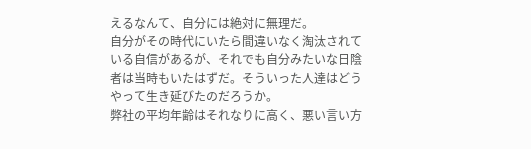えるなんて、自分には絶対に無理だ。
自分がその時代にいたら間違いなく淘汰されている自信があるが、それでも自分みたいな日陰者は当時もいたはずだ。そういった人達はどうやって生き延びたのだろうか。
弊社の平均年齢はそれなりに高く、悪い言い方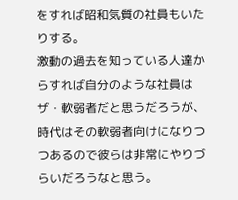をすれば昭和気質の社員もいたりする。
激動の過去を知っている人達からすれば自分のような社員はザ・軟弱者だと思うだろうが、時代はその軟弱者向けになりつつあるので彼らは非常にやりづらいだろうなと思う。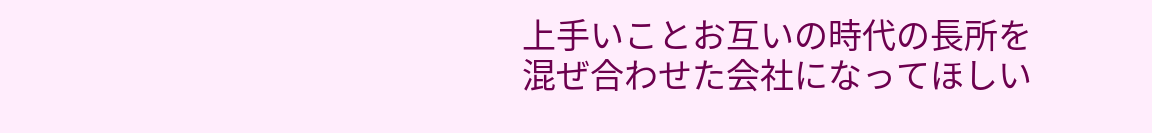上手いことお互いの時代の長所を混ぜ合わせた会社になってほしい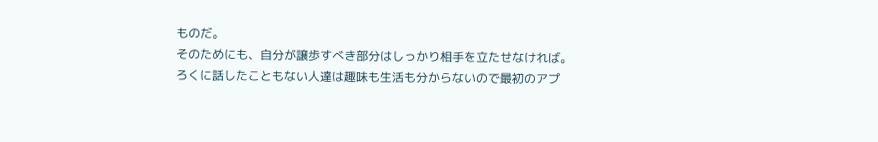ものだ。
そのためにも、自分が譲歩すべき部分はしっかり相手を立たせなければ。
ろくに話したこともない人達は趣味も生活も分からないので最初のアプ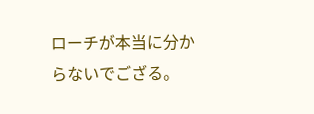ローチが本当に分からないでござる。